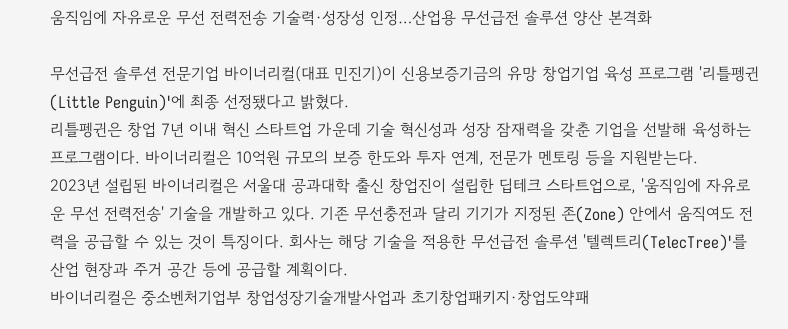움직임에 자유로운 무선 전력전송 기술력·성장성 인정…산업용 무선급전 솔루션 양산 본격화

무선급전 솔루션 전문기업 바이너리컬(대표 민진기)이 신용보증기금의 유망 창업기업 육성 프로그램 '리틀펭귄(Little Penguin)'에 최종 선정됐다고 밝혔다.
리틀펭귄은 창업 7년 이내 혁신 스타트업 가운데 기술 혁신성과 성장 잠재력을 갖춘 기업을 선발해 육성하는 프로그램이다. 바이너리컬은 10억원 규모의 보증 한도와 투자 연계, 전문가 멘토링 등을 지원받는다.
2023년 설립된 바이너리컬은 서울대 공과대학 출신 창업진이 설립한 딥테크 스타트업으로, '움직임에 자유로운 무선 전력전송' 기술을 개발하고 있다. 기존 무선충전과 달리 기기가 지정된 존(Zone) 안에서 움직여도 전력을 공급할 수 있는 것이 특징이다. 회사는 해당 기술을 적용한 무선급전 솔루션 '텔렉트리(TelecTree)'를 산업 현장과 주거 공간 등에 공급할 계획이다.
바이너리컬은 중소벤처기업부 창업성장기술개발사업과 초기창업패키지·창업도약패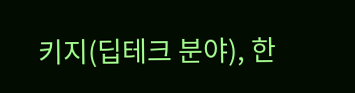키지(딥테크 분야), 한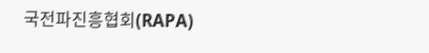국전파진흥협회(RAPA)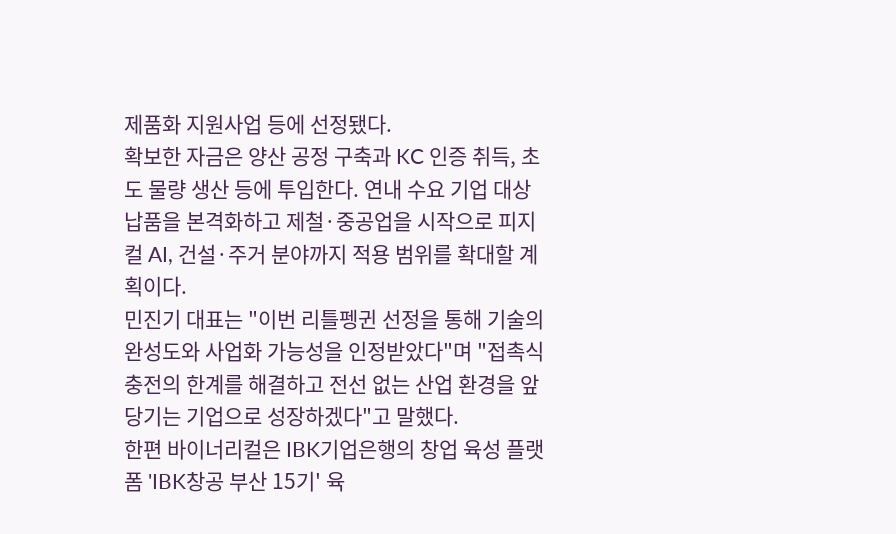제품화 지원사업 등에 선정됐다.
확보한 자금은 양산 공정 구축과 KC 인증 취득, 초도 물량 생산 등에 투입한다. 연내 수요 기업 대상 납품을 본격화하고 제철·중공업을 시작으로 피지컬 AI, 건설·주거 분야까지 적용 범위를 확대할 계획이다.
민진기 대표는 "이번 리틀펭귄 선정을 통해 기술의 완성도와 사업화 가능성을 인정받았다"며 "접촉식 충전의 한계를 해결하고 전선 없는 산업 환경을 앞당기는 기업으로 성장하겠다"고 말했다.
한편 바이너리컬은 IBK기업은행의 창업 육성 플랫폼 'IBK창공 부산 15기' 육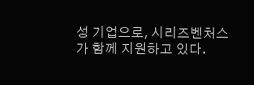성 기업으로, 시리즈벤처스가 함께 지원하고 있다.